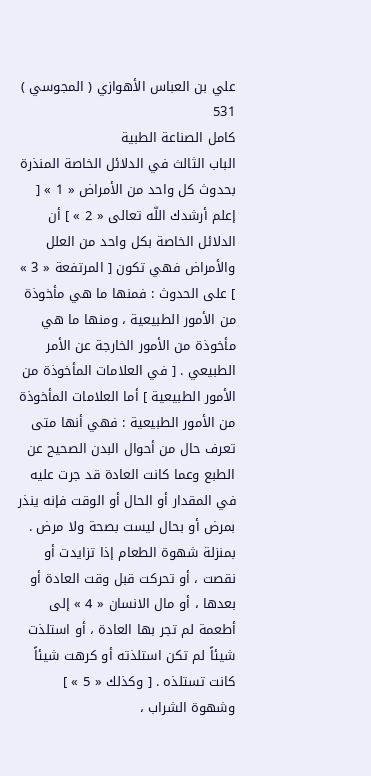علي بن العباس الأهوازي ( المجوسي )
531
كامل الصناعة الطبية
الباب الثالث في الدلائل الخاصة المنذرة بحدوث كل واحد من الأمراض « 1 » [ إعلم أرشدك اللّه تعالى « 2 » ] أن الدلائل الخاصة بكل واحد من العلل والأمراض فهي تكون [ المرتفعة « 3 » ] على الحدوث : فمنها ما هي مأخوذة من الأمور الطبيعية ، ومنها ما هي مأخوذة من الأمور الخارجة عن الأمر الطبيعي . [ في العلامات المأخوذة من الأمور الطبيعية ] أما العلامات المأخوذة من الأمور الطبيعية : فهي أنها متى تعرف حال من أحوال البدن الصحيح عن الطبع وعما كانت العادة قد جرت عليه في المقدار أو الحال أو الوقت فإنه ينذر بمرض أو بحال ليست بصحة ولا مرض . بمنزلة شهوة الطعام إذا تزايدت أو نقصت ، أو تحركت قبل وقت العادة أو بعدها ، أو مال الانسان « 4 » إلى أطعمة لم تجر بها العادة ، أو استلذت شيئاً لم تكن استلذته أو كرهت شيئاً كانت تستلذه . [ وكذلك « 5 » ] وشهوة الشراب ،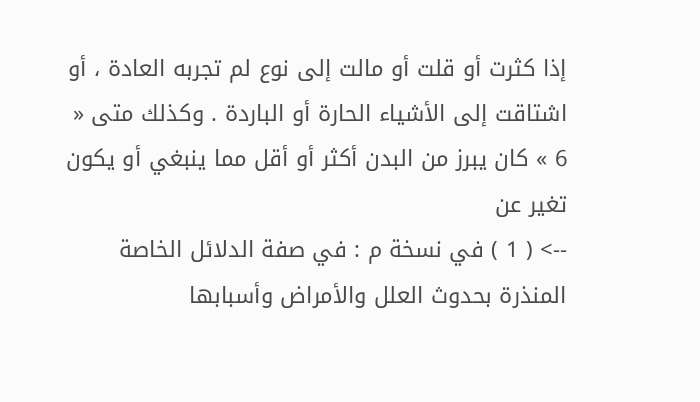إذا كثرت أو قلت أو مالت إلى نوع لم تجربه العادة ، أو اشتاقت إلى الأشياء الحارة أو الباردة . وكذلك متى « 6 » كان يبرز من البدن أكثر أو أقل مما ينبغي أو يكون تغير عن
--> ( 1 ) في نسخة م : في صفة الدلائل الخاصة المنذرة بحدوث العلل والأمراض وأسبابها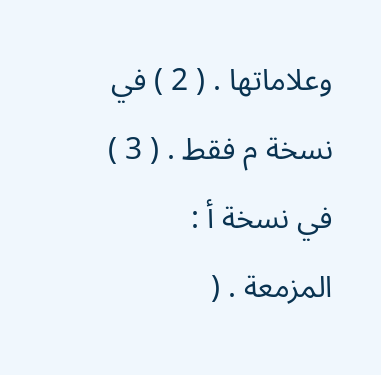وعلاماتها . ( 2 ) في نسخة م فقط . ( 3 ) في نسخة أ : المزمعة . (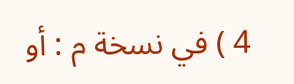4 ) في نسخة م : أو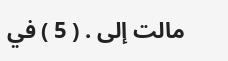مالت إلى . ( 5 ) في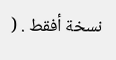نسخة أفقط . (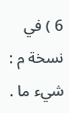6 ) في نسخة م : شيء ما .